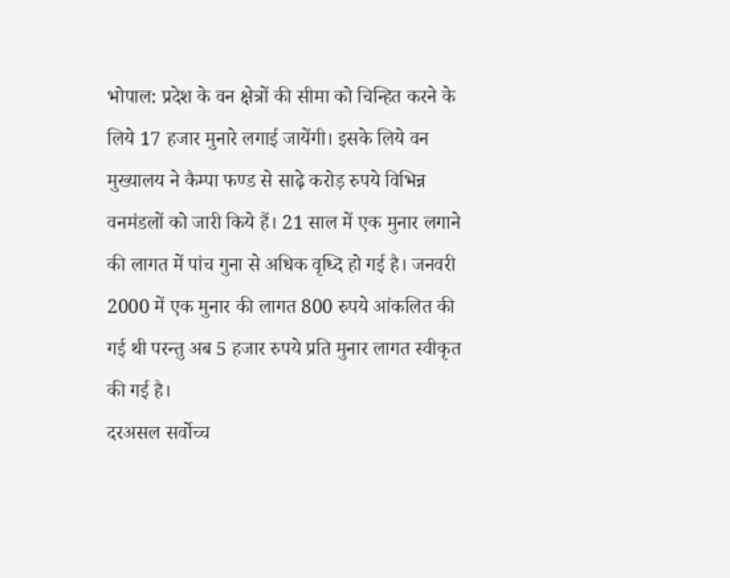भोपाल: प्रदेश के वन क्षेत्रों की सीमा को चिन्हित करने के लिये 17 हजार मुनारे लगाई जायेंगी। इसके लिये वन मुख्यालय ने कैम्पा फण्ड से साढ़े करोड़ रुपये विभिन्न वनमंडलों को जारी किये हैं। 21 साल में एक मुनार लगाने की लागत में पांच गुना से अधिक वृध्दि हो गई है। जनवरी 2000 में एक मुनार की लागत 800 रुपये आंकलित की गई थी परन्तु अब 5 हजार रुपये प्रति मुनार लागत स्वीकृत की गई है।
दरअसल सर्वोच्च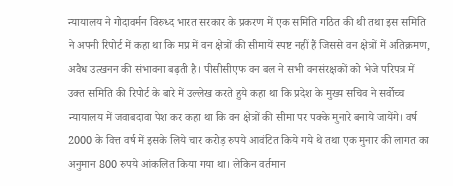न्यायालय ने गोदावर्मन विरुध्द भारत सरकार के प्रकरण में एक समिति गठित की थी तथा इस समिति ने अपनी रिपोर्ट में कहा था कि मप्र में वन क्षेत्रों की सीमायें स्पष्ट नहीं हैं जिससे वन क्षेत्रों में अतिक्रमण, अवैध उत्खनन की संभावना बढ़ती है। पीसीसीएफ वन बल ने सभी वनसंरक्षकों को भेजे परिपत्र में उक्त समिति की रिपोर्ट के बारे में उल्लेख करते हुये कहा था कि प्रदेश के मुख्य सचिव ने सर्वोच्च न्यायालय में जवाबदावा पेश कर कहा था कि वन क्षेत्रों की सीमा पर पक्के मुनारे बनाये जायेंगे। वर्ष 2000 के वित्त वर्ष में इसके लिये चार करोड़ रुपये आवंटित किये गये थे तथा एक मुनार की लागत का अनुमान 800 रुपये आंकलित किया गया था। लेकिन वर्तमान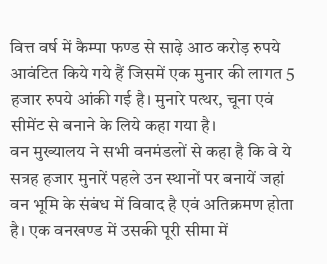वित्त वर्ष में कैम्पा फण्ड से साढ़े आठ करोड़ रुपये आवंटित किये गये हैं जिसमें एक मुनार की लागत 5 हजार रुपये आंकी गई है। मुनारे पत्थर, चूना एवं सीमेंट से बनाने के लिये कहा गया है।
वन मुख्यालय ने सभी वनमंडलों से कहा है कि वे ये सत्रह हजार मुनारें पहले उन स्थानों पर बनायें जहां वन भूमि के संबंध में विवाद है एवं अतिक्रमण होता है। एक वनखण्ड में उसकी पूरी सीमा में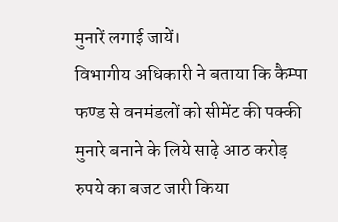मुनारें लगाई जायें।
विभागीय अधिकारी ने बताया कि कैम्पा फण्ड से वनमंडलों को सीमेंट की पक्की मुनारे बनाने के लिये साढ़े आठ करोड़ रुपये का बजट जारी किया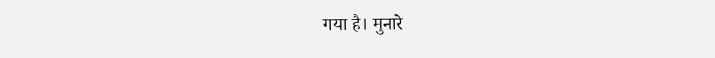गया है। मुनारे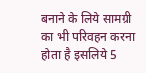बनाने के लिये सामग्री का भी परिवहन करना होता है इसलिये 5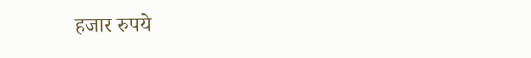हजार रुपये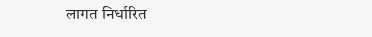लागत निर्धारित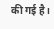की गई है।